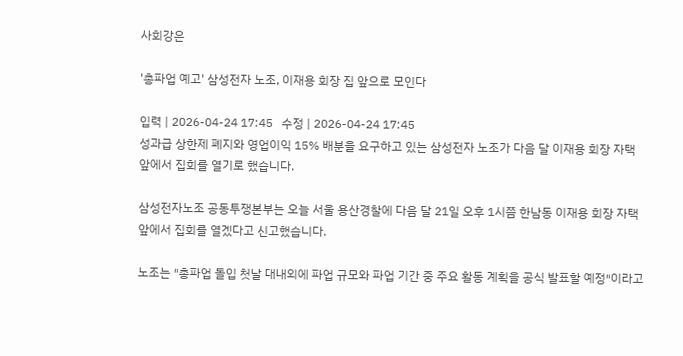사회강은

'총파업 예고' 삼성전자 노조, 이재용 회장 집 앞으로 모인다

입력 | 2026-04-24 17:45   수정 | 2026-04-24 17:45
성과급 상한제 폐지와 영업이익 15% 배분을 요구하고 있는 삼성전자 노조가 다음 달 이재용 회장 자택 앞에서 집회를 열기로 했습니다.

삼성전자노조 공동투쟁본부는 오늘 서울 용산경찰에 다음 달 21일 오후 1시쯤 한남동 이재용 회장 자택 앞에서 집회를 열겠다고 신고했습니다.

노조는 ″총파업 돌입 첫날 대내외에 파업 규모와 파업 기간 중 주요 활동 계획을 공식 발표할 예정″이라고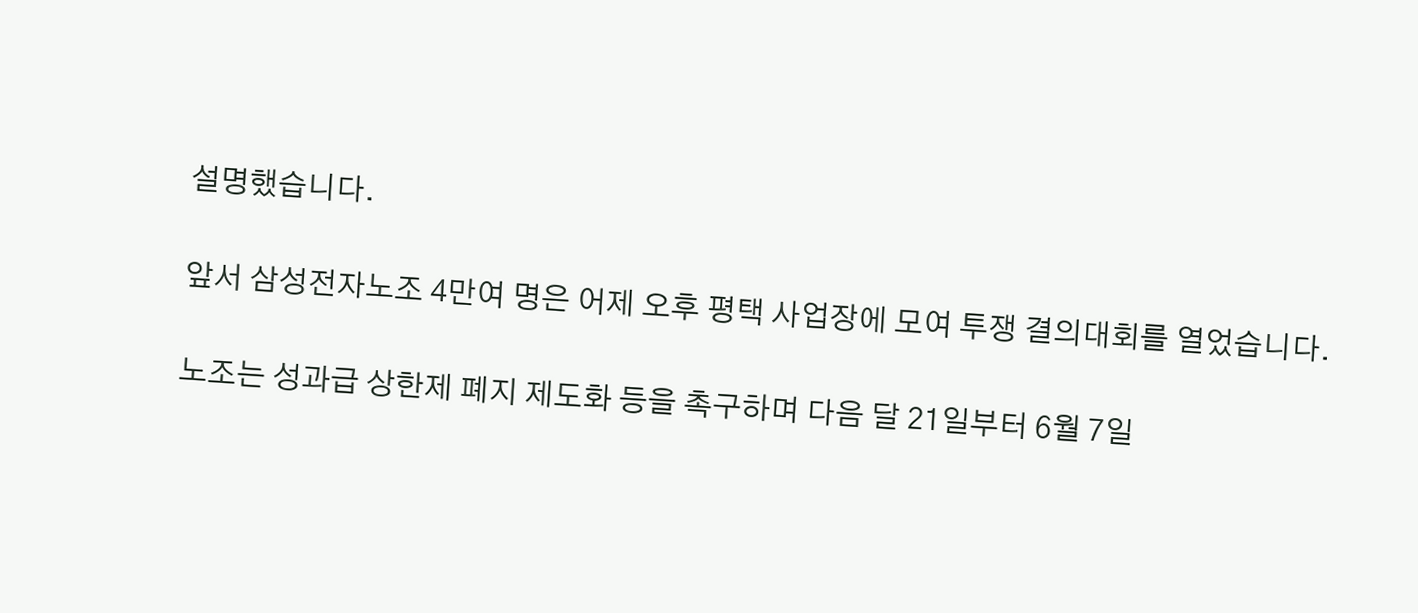설명했습니다.

앞서 삼성전자노조 4만여 명은 어제 오후 평택 사업장에 모여 투쟁 결의대회를 열었습니다.

노조는 성과급 상한제 폐지 제도화 등을 촉구하며 다음 달 21일부터 6월 7일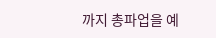까지 총파업을 예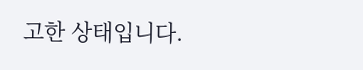고한 상태입니다.